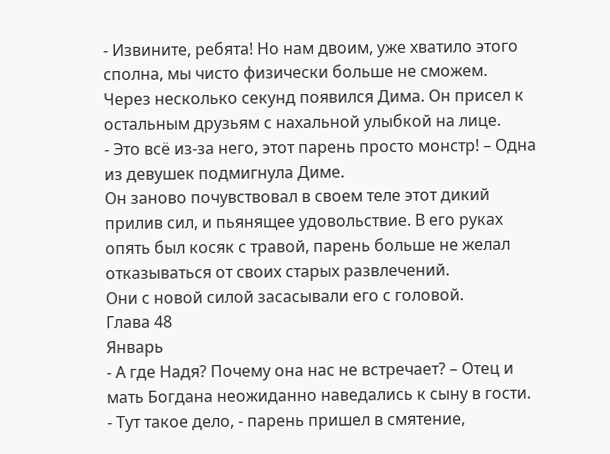- Извините, ребята! Но нам двоим, уже хватило этого сполна, мы чисто физически больше не сможем.
Через несколько секунд появился Дима. Он присел к остальным друзьям с нахальной улыбкой на лице.
- Это всё из-за него, этот парень просто монстр! – Одна из девушек подмигнула Диме.
Он заново почувствовал в своем теле этот дикий прилив сил, и пьянящее удовольствие. В его руках опять был косяк с травой, парень больше не желал отказываться от своих старых развлечений.
Они с новой силой засасывали его с головой.
Глава 48
Январь
- А где Надя? Почему она нас не встречает? – Отец и мать Богдана неожиданно наведались к сыну в гости.
- Тут такое дело, - парень пришел в смятение,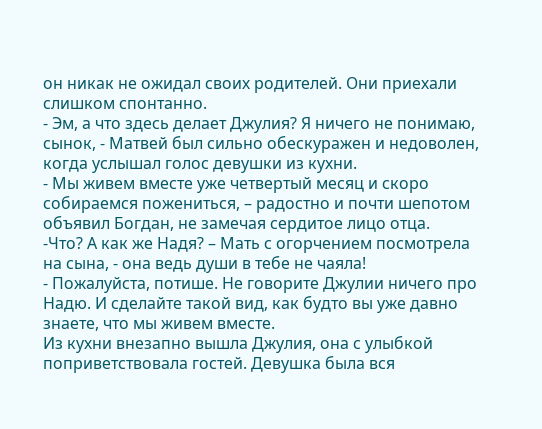он никак не ожидал своих родителей. Они приехали слишком спонтанно.
- Эм, а что здесь делает Джулия? Я ничего не понимаю, сынок, - Матвей был сильно обескуражен и недоволен, когда услышал голос девушки из кухни.
- Мы живем вместе уже четвертый месяц и скоро собираемся пожениться, – радостно и почти шепотом объявил Богдан, не замечая сердитое лицо отца.
-Что? А как же Надя? – Мать с огорчением посмотрела на сына, - она ведь души в тебе не чаяла!
- Пожалуйста, потише. Не говорите Джулии ничего про Надю. И сделайте такой вид, как будто вы уже давно знаете, что мы живем вместе.
Из кухни внезапно вышла Джулия, она с улыбкой поприветствовала гостей. Девушка была вся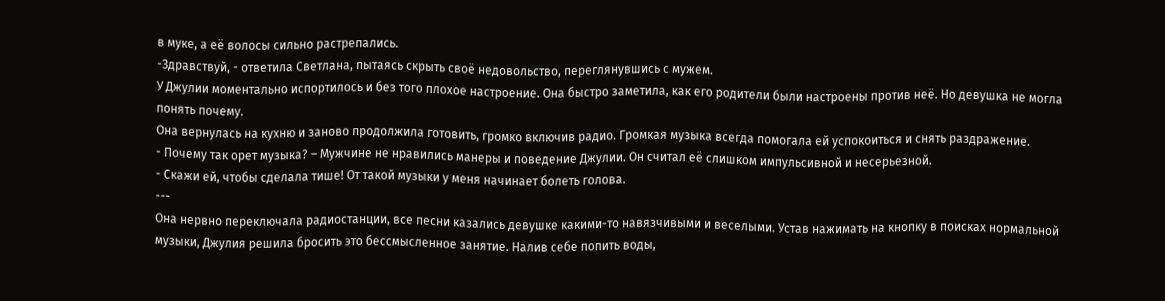в муке, а её волосы сильно растрепались.
-Здравствуй, - ответила Светлана, пытаясь скрыть своё недовольство, переглянувшись с мужем.
У Джулии моментально испортилось и без того плохое настроение. Она быстро заметила, как его родители были настроены против неё. Но девушка не могла понять почему.
Она вернулась на кухню и заново продолжила готовить, громко включив радио. Громкая музыка всегда помогала ей успокоиться и снять раздражение.
- Почему так орет музыка? – Мужчине не нравились манеры и поведение Джулии. Он считал её слишком импульсивной и несерьезной.
- Скажи ей, чтобы сделала тише! От такой музыки у меня начинает болеть голова.
---
Она нервно переключала радиостанции, все песни казались девушке какими-то навязчивыми и веселыми. Устав нажимать на кнопку в поисках нормальной музыки, Джулия решила бросить это бессмысленное занятие. Налив себе попить воды,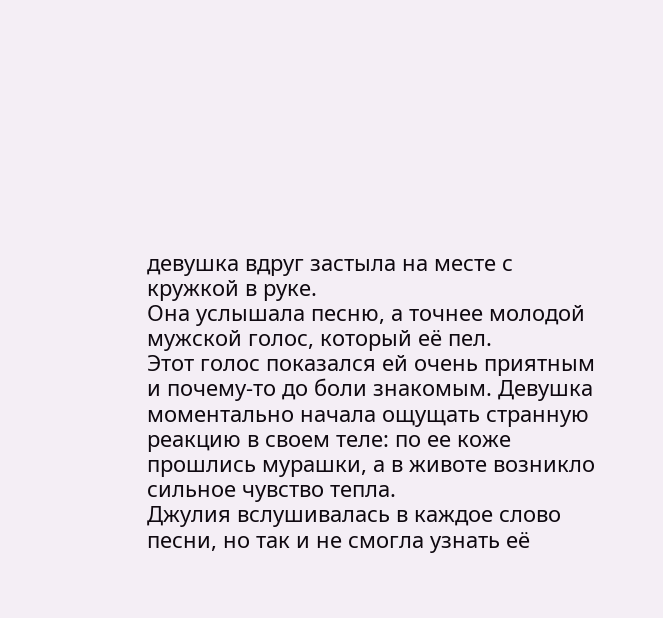девушка вдруг застыла на месте с кружкой в руке.
Она услышала песню, а точнее молодой мужской голос, который её пел.
Этот голос показался ей очень приятным и почему-то до боли знакомым. Девушка моментально начала ощущать странную реакцию в своем теле: по ее коже прошлись мурашки, а в животе возникло сильное чувство тепла.
Джулия вслушивалась в каждое слово песни, но так и не смогла узнать её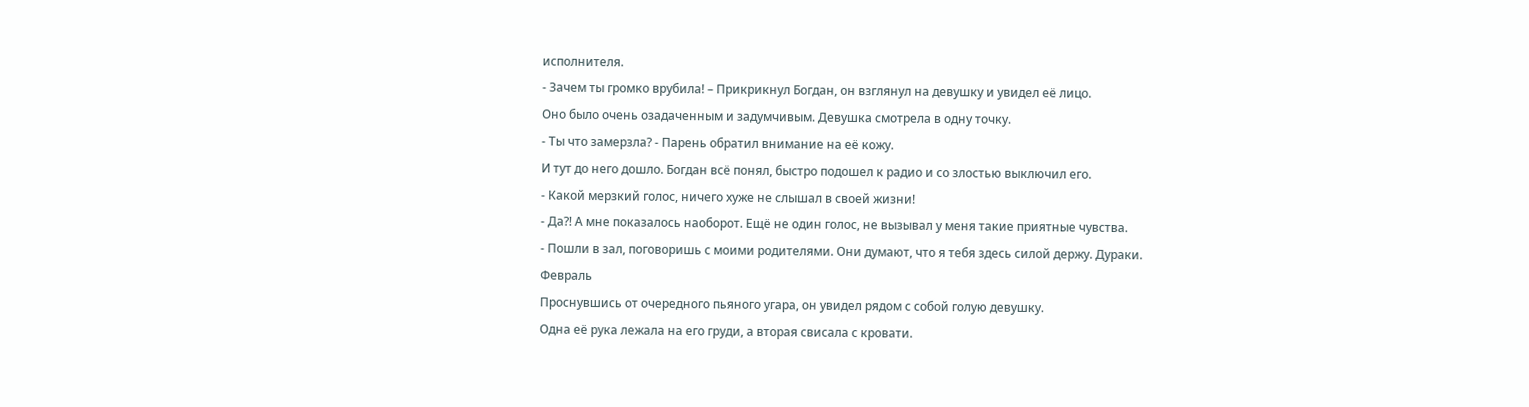исполнителя.
- Зачем ты громко врубила! – Прикрикнул Богдан, он взглянул на девушку и увидел её лицо.
Оно было очень озадаченным и задумчивым. Девушка смотрела в одну точку.
- Ты что замерзла? - Парень обратил внимание на её кожу.
И тут до него дошло. Богдан всё понял, быстро подошел к радио и со злостью выключил его.
- Какой мерзкий голос, ничего хуже не слышал в своей жизни!
- Да?! А мне показалось наоборот. Ещё не один голос, не вызывал у меня такие приятные чувства.
- Пошли в зал, поговоришь с моими родителями. Они думают, что я тебя здесь силой держу. Дураки.
Февраль
Проснувшись от очередного пьяного угара, он увидел рядом с собой голую девушку.
Одна её рука лежала на его груди, а вторая свисала с кровати.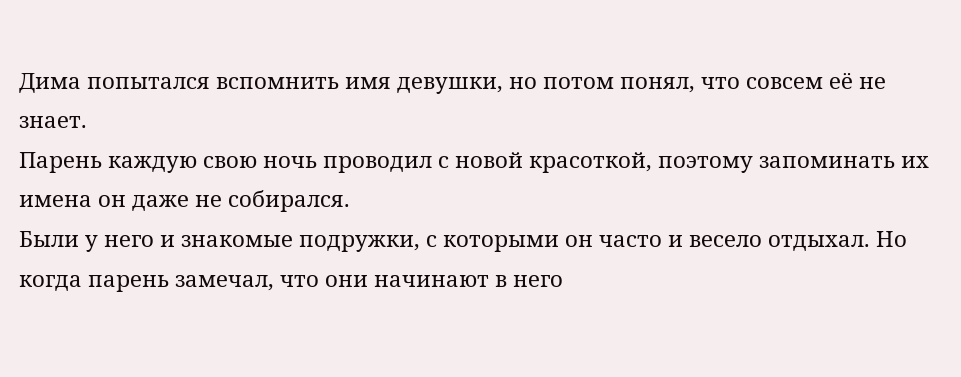Дима попытался вспомнить имя девушки, но потом понял, что совсем её не знает.
Парень каждую свою ночь проводил с новой красоткой, поэтому запоминать их имена он даже не собирался.
Были у него и знакомые подружки, с которыми он часто и весело отдыхал. Но когда парень замечал, что они начинают в него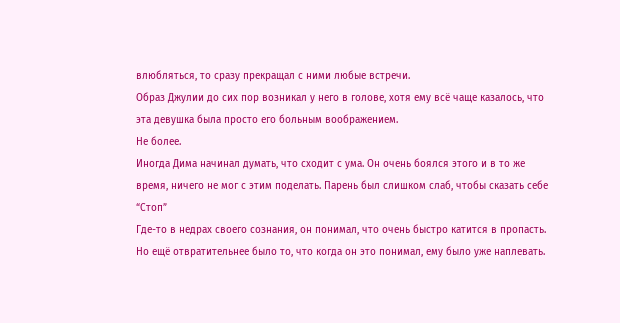влюбляться, то сразу прекращал с ними любые встречи.
Образ Джулии до сих пор возникал у него в голове, хотя ему всё чаще казалось, что эта девушка была просто его больным воображением.
Не более.
Иногда Дима начинал думать, что сходит с ума. Он очень боялся этого и в то же время, ничего не мог с этим поделать. Парень был слишком слаб, чтобы сказать себе “Стоп”
Где-то в недрах своего сознания, он понимал, что очень быстро катится в пропасть.
Но ещё отвратительнее было то, что когда он это понимал, ему было уже наплевать.